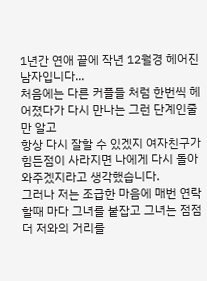1년간 연애 끝에 작년 12월경 헤어진 남자입니다...
처음에는 다른 커플들 처럼 한번씩 헤어졌다가 다시 만나는 그런 단계인줄만 알고
항상 다시 잘할 수 있겠지 여자친구가 힘든점이 사라지면 나에게 다시 돌아와주겠지라고 생각했습니다.
그러나 저는 조급한 마음에 매번 연락할때 마다 그녀를 붙잡고 그녀는 점점 더 저와의 거리를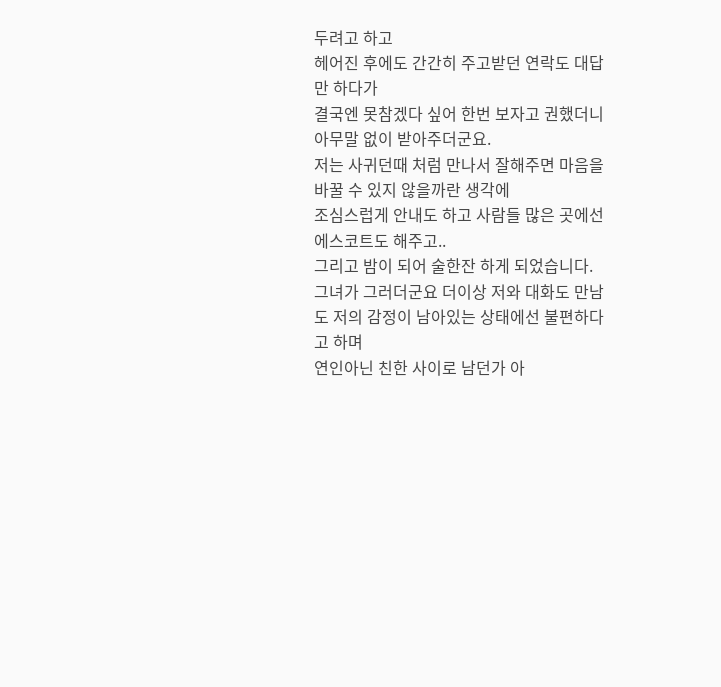두려고 하고
헤어진 후에도 간간히 주고받던 연락도 대답만 하다가
결국엔 못참겠다 싶어 한번 보자고 권했더니 아무말 없이 받아주더군요.
저는 사귀던때 처럼 만나서 잘해주면 마음을 바꿀 수 있지 않을까란 생각에
조심스럽게 안내도 하고 사람들 많은 곳에선 에스코트도 해주고..
그리고 밤이 되어 술한잔 하게 되었습니다.
그녀가 그러더군요 더이상 저와 대화도 만남도 저의 감정이 남아있는 상태에선 불편하다고 하며
연인아닌 친한 사이로 남던가 아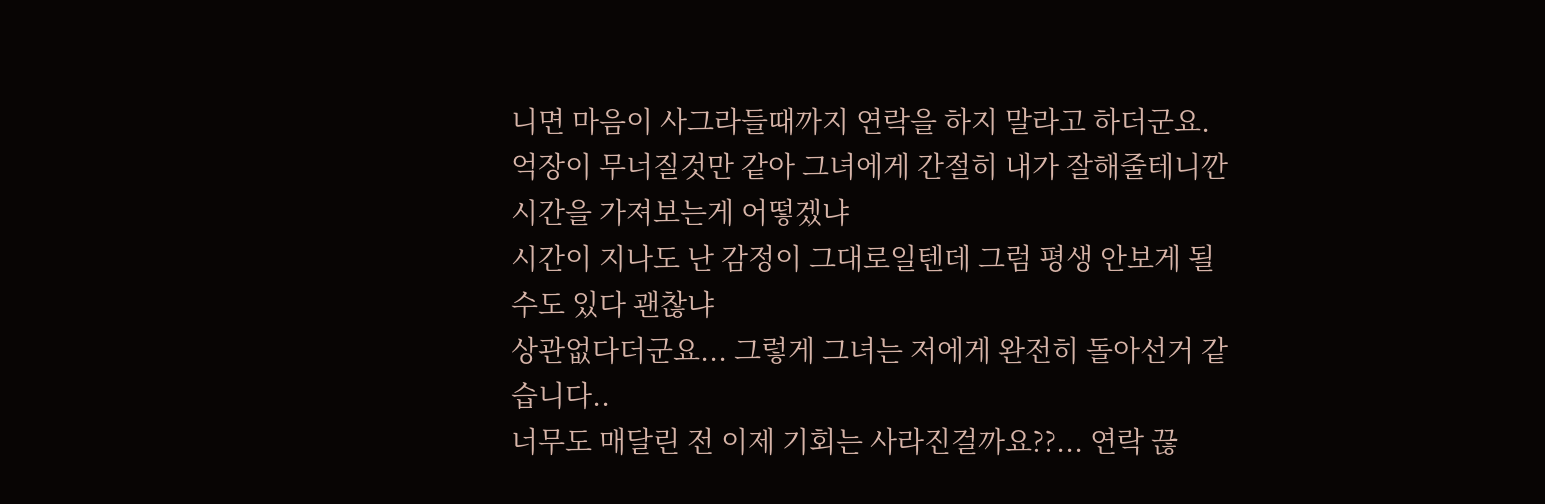니면 마음이 사그라들때까지 연락을 하지 말라고 하더군요.
억장이 무너질것만 같아 그녀에게 간절히 내가 잘해줄테니깐 시간을 가져보는게 어떻겠냐
시간이 지나도 난 감정이 그대로일텐데 그럼 평생 안보게 될 수도 있다 괜찮냐
상관없다더군요... 그렇게 그녀는 저에게 완전히 돌아선거 같습니다..
너무도 매달린 전 이제 기회는 사라진걸까요??... 연락 끊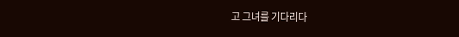고 그녀를 기다리다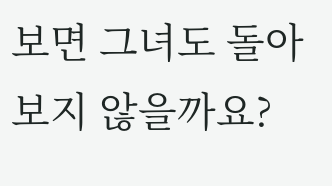보면 그녀도 돌아보지 않을까요?